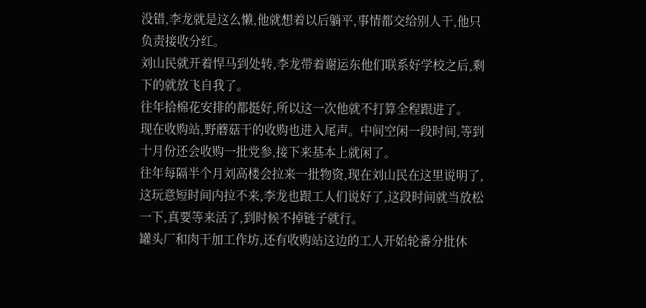没错,李龙就是这么懒,他就想着以后躺平,事情都交给别人干,他只负责接收分红。
刘山民就开着悍马到处转,李龙带着谢运东他们联系好学校之后,剩下的就放飞自我了。
往年拾棉花安排的都挺好,所以这一次他就不打算全程跟进了。
现在收购站,野蘑菇干的收购也进入尾声。中间空闲一段时间,等到十月份还会收购一批党参,接下来基本上就闲了。
往年每隔半个月刘高楼会拉来一批物资,现在刘山民在这里说明了,这玩意短时间内拉不来,李龙也跟工人们说好了,这段时间就当放松一下,真要等来活了,到时候不掉链子就行。
罐头厂和肉干加工作坊,还有收购站这边的工人开始轮番分批休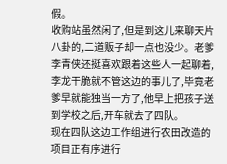假。
收购站虽然闲了,但是到这儿来聊天片八卦的,二道贩子却一点也没少。老爹李青侠还挺喜欢跟着这些人一起聊着,李龙干脆就不管这边的事儿了,毕竟老爹早就能独当一方了,他早上把孩子送到学校之后,开车就去了四队。
现在四队这边工作组进行农田改造的项目正有序进行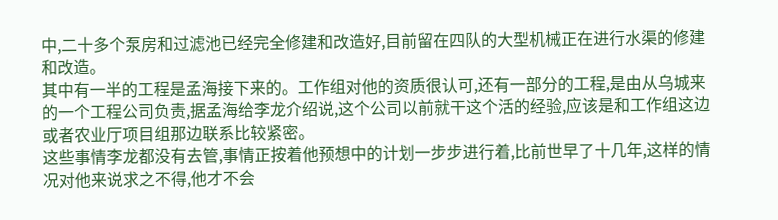中,二十多个泵房和过滤池已经完全修建和改造好,目前留在四队的大型机械正在进行水渠的修建和改造。
其中有一半的工程是孟海接下来的。工作组对他的资质很认可,还有一部分的工程,是由从乌城来的一个工程公司负责,据孟海给李龙介绍说,这个公司以前就干这个活的经验,应该是和工作组这边或者农业厅项目组那边联系比较紧密。
这些事情李龙都没有去管,事情正按着他预想中的计划一步步进行着,比前世早了十几年,这样的情况对他来说求之不得,他才不会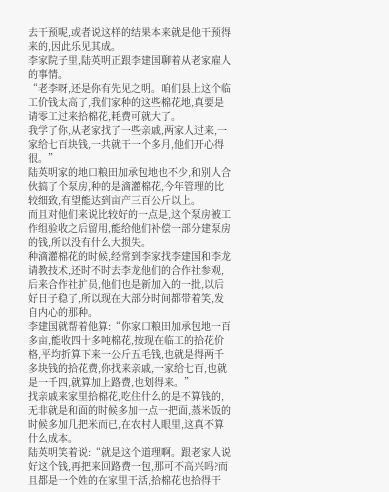去干预呢,或者说这样的结果本来就是他干预得来的,因此乐见其成。
李家院子里,陆英明正跟李建国聊着从老家雇人的事情。
“老李呀,还是你有先见之明。咱们县上这个临工价钱太高了,我们家种的这些棉花地,真要是请零工过来拾棉花,耗费可就大了。
我学了你,从老家找了一些亲戚,两家人过来,一家给七百块钱,一共就干一个多月,他们开心得很。”
陆英明家的地口粮田加承包地也不少,和别人合伙搞了个泵房,种的是滴灌棉花,今年管理的比较细致,有望能达到亩产三百公斤以上。
而且对他们来说比较好的一点是,这个泵房被工作组验收之后留用,能给他们补偿一部分建泵房的钱,所以没有什么大损失。
种滴灌棉花的时候,经常到李家找李建国和李龙请教技术,还时不时去李龙他们的合作社参观,后来合作社扩员,他们也是新加入的一批,以后好日子稳了,所以现在大部分时间都带着笑,发自内心的那种。
李建国就帮着他算:“你家口粮田加承包地一百多亩,能收四十多吨棉花,按现在临工的拾花价格,平均折算下来一公斤五毛钱,也就是得两千多块钱的拾花费,你找来亲戚,一家给七百,也就是一千四,就算加上路费,也划得来。”
找亲戚来家里拾棉花,吃住什么的是不算钱的,无非就是和面的时候多加一点一把面,蒸米饭的时候多加几把米而已,在农村人眼里,这真不算什么成本。
陆英明笑着说:“就是这个道理啊。跟老家人说好这个钱,再把来回路费一包,那可不高兴吗?而且都是一个姓的在家里干活,拾棉花也拾得干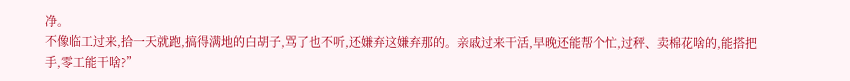净。
不像临工过来,拾一天就跑,搞得满地的白胡子,骂了也不听,还嫌弃这嫌弃那的。亲戚过来干活,早晚还能帮个忙,过秤、卖棉花啥的,能搭把手,零工能干啥?”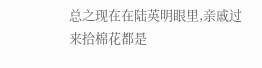总之现在在陆英明眼里,亲戚过来拾棉花都是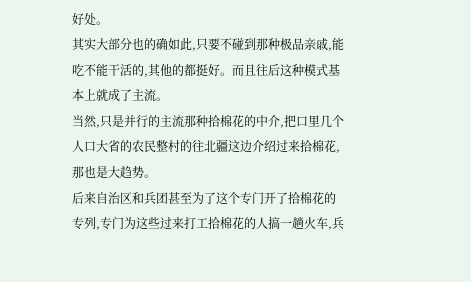好处。
其实大部分也的确如此,只要不碰到那种极品亲戚,能吃不能干活的,其他的都挺好。而且往后这种模式基本上就成了主流。
当然,只是并行的主流那种拾棉花的中介,把口里几个人口大省的农民整村的往北疆这边介绍过来拾棉花,那也是大趋势。
后来自治区和兵团甚至为了这个专门开了拾棉花的专列,专门为这些过来打工拾棉花的人搞一趟火车,兵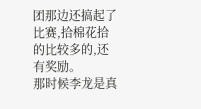团那边还搞起了比赛,拾棉花拾的比较多的,还有奖励。
那时候李龙是真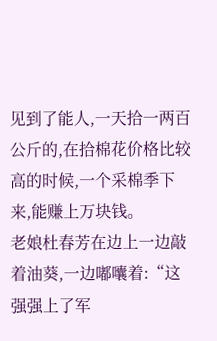见到了能人,一天拾一两百公斤的,在拾棉花价格比较高的时候,一个采棉季下来,能赚上万块钱。
老娘杜春芳在边上一边敲着油葵,一边嘟囔着:“这强强上了军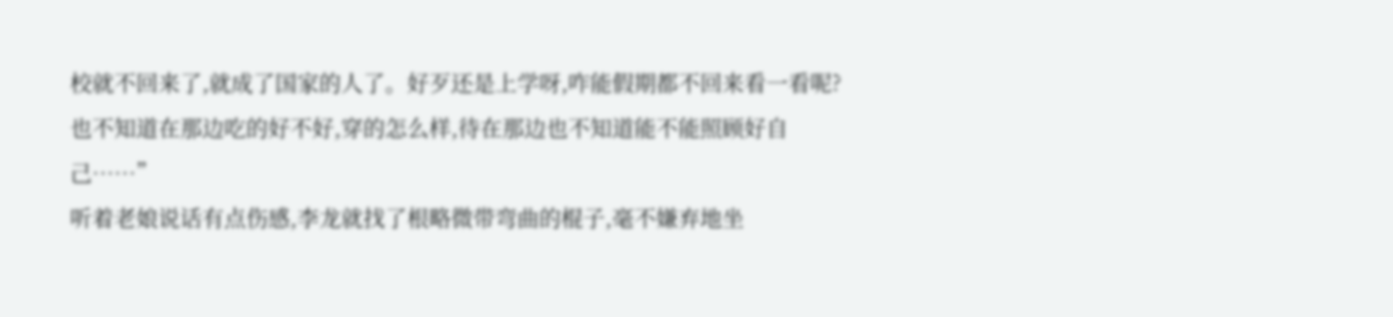校就不回来了,就成了国家的人了。好歹还是上学呀,咋能假期都不回来看一看呢?
也不知道在那边吃的好不好,穿的怎么样,待在那边也不知道能不能照顾好自己……”
听着老娘说话有点伤感,李龙就找了根略微带弯曲的棍子,毫不嫌弃地坐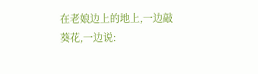在老娘边上的地上,一边敲葵花,一边说: